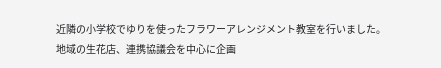近隣の小学校でゆりを使ったフラワーアレンジメント教室を行いました。
地域の生花店、連携協議会を中心に企画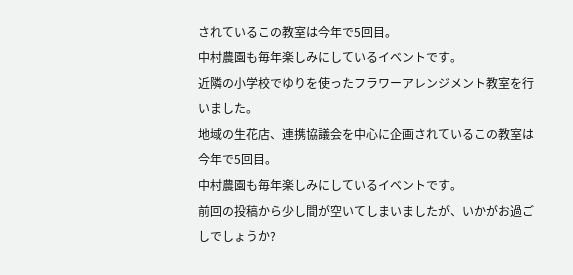されているこの教室は今年で5回目。
中村農園も毎年楽しみにしているイベントです。
近隣の小学校でゆりを使ったフラワーアレンジメント教室を行いました。
地域の生花店、連携協議会を中心に企画されているこの教室は今年で5回目。
中村農園も毎年楽しみにしているイベントです。
前回の投稿から少し間が空いてしまいましたが、いかがお過ごしでしょうか?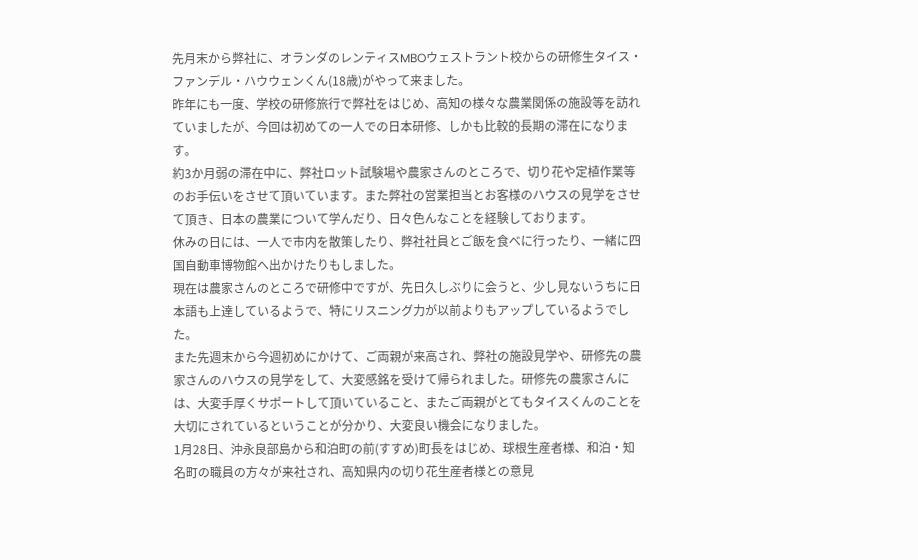先月末から弊社に、オランダのレンティスMBOウェストラント校からの研修生タイス・ファンデル・ハウウェンくん(18歳)がやって来ました。
昨年にも一度、学校の研修旅行で弊社をはじめ、高知の様々な農業関係の施設等を訪れていましたが、今回は初めての一人での日本研修、しかも比較的長期の滞在になります。
約3か月弱の滞在中に、弊社ロット試験場や農家さんのところで、切り花や定植作業等のお手伝いをさせて頂いています。また弊社の営業担当とお客様のハウスの見学をさせて頂き、日本の農業について学んだり、日々色んなことを経験しております。
休みの日には、一人で市内を散策したり、弊社社員とご飯を食べに行ったり、一緒に四国自動車博物館へ出かけたりもしました。
現在は農家さんのところで研修中ですが、先日久しぶりに会うと、少し見ないうちに日本語も上達しているようで、特にリスニング力が以前よりもアップしているようでした。
また先週末から今週初めにかけて、ご両親が来高され、弊社の施設見学や、研修先の農家さんのハウスの見学をして、大変感銘を受けて帰られました。研修先の農家さんには、大変手厚くサポートして頂いていること、またご両親がとてもタイスくんのことを大切にされているということが分かり、大変良い機会になりました。
1月28日、沖永良部島から和泊町の前(すすめ)町長をはじめ、球根生産者様、和泊・知名町の職員の方々が来社され、高知県内の切り花生産者様との意見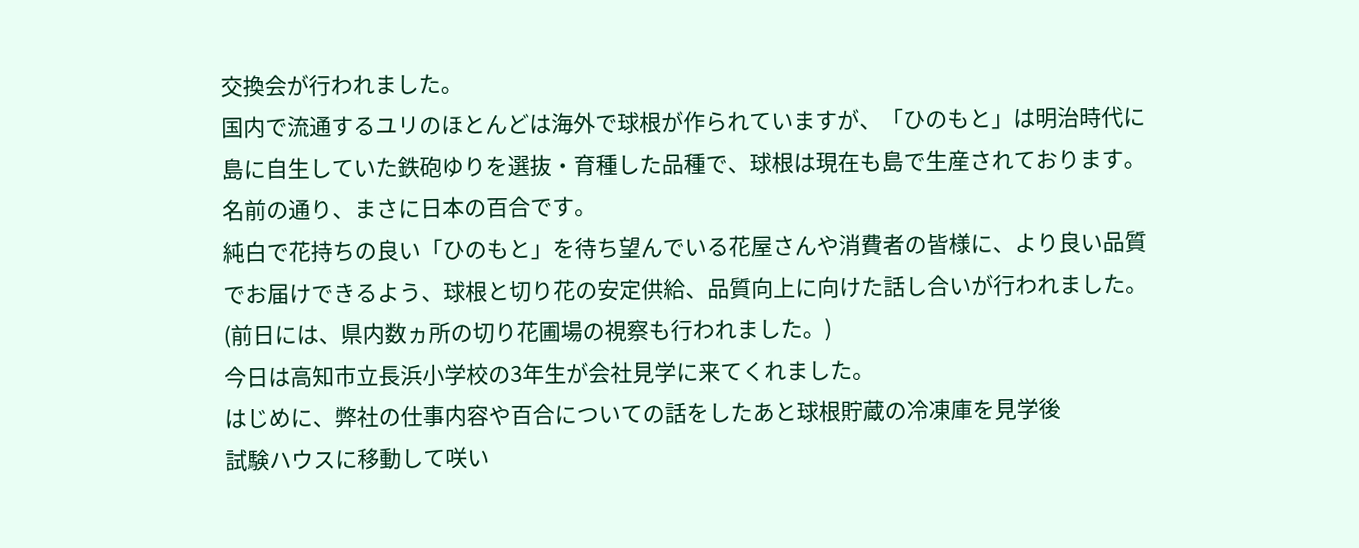交換会が行われました。
国内で流通するユリのほとんどは海外で球根が作られていますが、「ひのもと」は明治時代に島に自生していた鉄砲ゆりを選抜・育種した品種で、球根は現在も島で生産されております。名前の通り、まさに日本の百合です。
純白で花持ちの良い「ひのもと」を待ち望んでいる花屋さんや消費者の皆様に、より良い品質でお届けできるよう、球根と切り花の安定供給、品質向上に向けた話し合いが行われました。(前日には、県内数ヵ所の切り花圃場の視察も行われました。)
今日は高知市立長浜小学校の3年生が会社見学に来てくれました。
はじめに、弊社の仕事内容や百合についての話をしたあと球根貯蔵の冷凍庫を見学後
試験ハウスに移動して咲い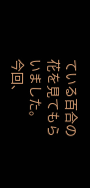ている百合の花を見てもらいました。
今回、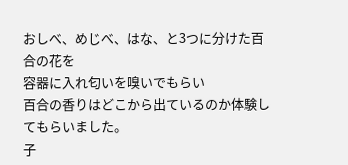おしべ、めじべ、はな、と3つに分けた百合の花を
容器に入れ匂いを嗅いでもらい
百合の香りはどこから出ているのか体験してもらいました。
子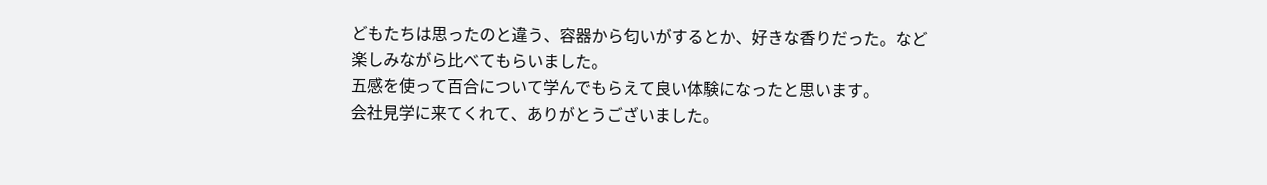どもたちは思ったのと違う、容器から匂いがするとか、好きな香りだった。など
楽しみながら比べてもらいました。
五感を使って百合について学んでもらえて良い体験になったと思います。
会社見学に来てくれて、ありがとうございました。